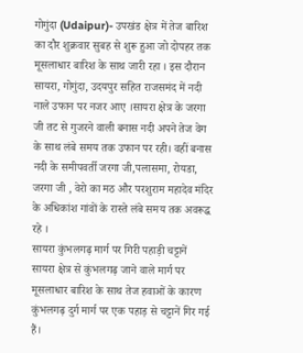गोगुंदा (Udaipur)- उपखंड क्षेत्र में तेज बारिश का दौर शुक्रवार सुबह से शुरू हुआ जो दोपहर तक मूसलाधार बारिश के साथ जारी रहा । इस दौरान सायरा, गोगुंदा, उदयपुर सहित राजसमंद में नदी नाले उफान पर नजर आए ।सायरा क्षेत्र के जरगा जी तट से गुजरने वाली बनास नदी अपने तेज वेग के साथ लंबे समय तक उफान पर रही। वहीं बनास नदी के समीपवर्ती जरगा जी,पलासमा, रोयडा, जरगा जी , वेरो का मठ और परशुराम महादेव मंदिर के अधिकांश गांवों के रास्ते लंबे समय तक अवरूद्ध रहे ।
सायरा कुंभलगढ़ मार्ग पर गिरी पहाड़ी चट्टानें
सायरा क्षेत्र से कुंभलगढ़ जाने वाले मार्ग पर मूसलाधार बारिश के साथ तेज हवाओं के कारण कुंभलगढ़ दुर्ग मार्ग पर एक पहाड़ से चट्टानें गिर गई हैं।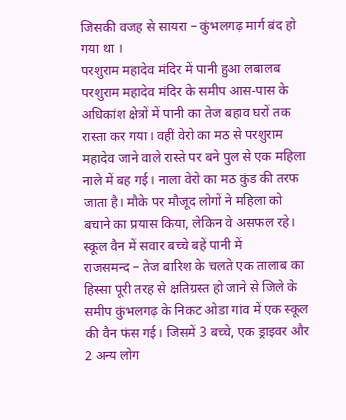जिसकी वजह से सायरा – कुंभलगढ़ मार्ग बंद हो गया था ।
परशुराम महादेव मंदिर में पानी हुआ लबालब
परशुराम महादेव मंदिर के समीप आस-पास के अधिकांश क्षेत्रों में पानी का तेज बहाव घरों तक रास्ता कर गया। वहीं वेरो का मठ से परशुराम महादेव जाने वाले रास्ते पर बने पुल से एक महिला नाले में बह गई। नाला वेरो का मठ कुंड की तरफ जाता है। मौके पर मौजूद लोगों ने महिला को बचाने का प्रयास किया, लेकिन वे असफल रहे।
स्कूल वैन में सवार बच्चे बहें पानी में
राजसमन्द – तेज बारिश के चलते एक तालाब का हिस्सा पूरी तरह से क्षतिग्रस्त हो जाने से जिले के समीप कुंभलगढ़ के निकट ओडा गांव में एक स्कूल की वैन फंस गई। जिसमें 3 बच्चे, एक ड्राइवर और 2 अन्य लोग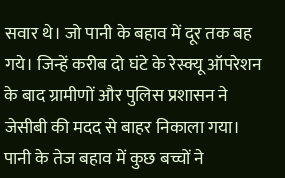सवार थे। जो पानी के बहाव में दूर तक बह गये। जिन्हें करीब दो घंटे के रेस्क्यू ऑपरेशन के बाद ग्रामीणों और पुलिस प्रशासन ने जेसीबी की मदद से बाहर निकाला गया। पानी के तेज बहाव में कुछ बच्चों ने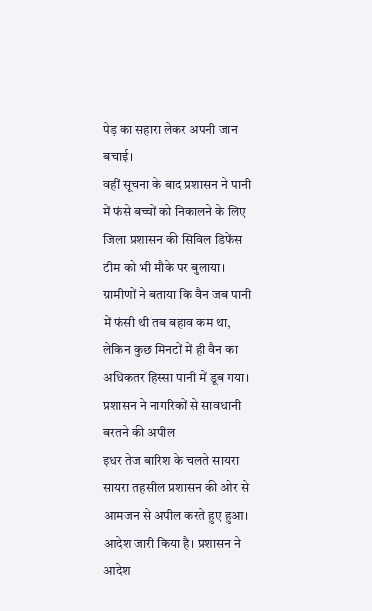पेड़ का सहारा लेकर अपनी जान बचाई।
वहीं सूचना के बाद प्रशासन ने पानी में फंसे बच्चों को निकालने के लिए जिला प्रशासन की सिविल डिफेंस टीम को भी मौके पर बुलाया। ग्रामीणों ने बताया कि वैन जब पानी में फंसी थी तब बहाव कम था, लेकिन कुछ मिनटों में ही वैन का अधिकतर हिस्सा पानी में डूब गया।
प्रशासन ने नागरिकों से सावधानी बरतने की अपील
इधर तेज बारिश के चलते सायरा सायरा तहसील प्रशासन की ओर से आमजन से अपील करते हुए हुआ। आदेश जारी किया है। प्रशासन ने आदेश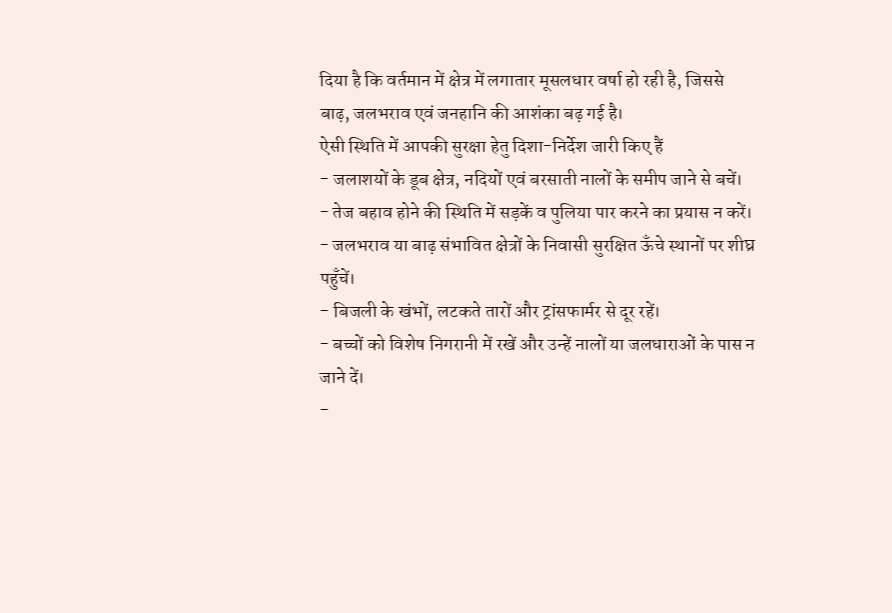दिया है कि वर्तमान में क्षेत्र में लगातार मूसलधार वर्षा हो रही है, जिससे बाढ़, जलभराव एवं जनहानि की आशंका बढ़ गई है।
ऐसी स्थिति में आपकी सुरक्षा हेतु दिशा-निर्देश जारी किए हैं
- जलाशयों के डूब क्षेत्र, नदियों एवं बरसाती नालों के समीप जाने से बचें।
- तेज बहाव होने की स्थिति में सड़कें व पुलिया पार करने का प्रयास न करें।
- जलभराव या बाढ़ संभावित क्षेत्रों के निवासी सुरक्षित ऊँचे स्थानों पर शीघ्र पहुँचें।
- बिजली के खंभों, लटकते तारों और ट्रांसफार्मर से दूर रहें।
- बच्चों को विशेष निगरानी में रखें और उन्हें नालों या जलधाराओं के पास न जाने दें।
-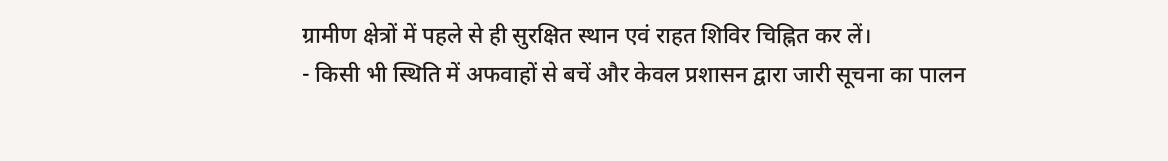ग्रामीण क्षेत्रों में पहले से ही सुरक्षित स्थान एवं राहत शिविर चिह्नित कर लें।
- किसी भी स्थिति में अफवाहों से बचें और केवल प्रशासन द्वारा जारी सूचना का पालन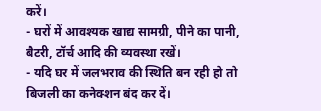करें।
- घरों में आवश्यक खाद्य सामग्री, पीने का पानी, बैटरी, टॉर्च आदि की व्यवस्था रखें।
- यदि घर में जलभराव की स्थिति बन रही हो तो बिजली का कनेक्शन बंद कर दें।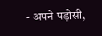- अपने पड़ोसी,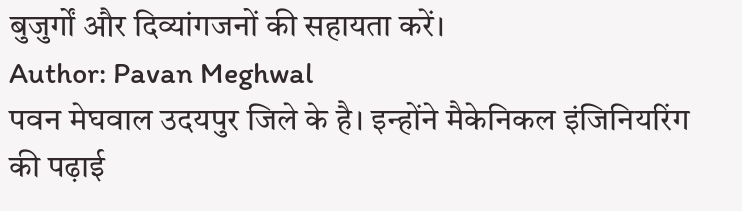बुजुर्गों और दिव्यांगजनों की सहायता करें।
Author: Pavan Meghwal
पवन मेघवाल उदयपुर जिले के है। इन्होंने मैकेनिकल इंजिनियरिंग की पढ़ाई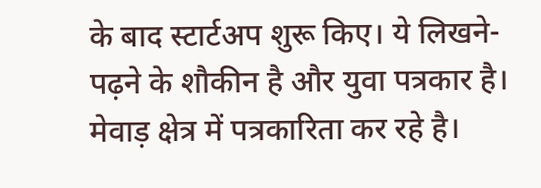के बाद स्टार्टअप शुरू किए। ये लिखने-पढ़ने के शौकीन है और युवा पत्रकार है। मेवाड़ क्षेत्र में पत्रकारिता कर रहे है।